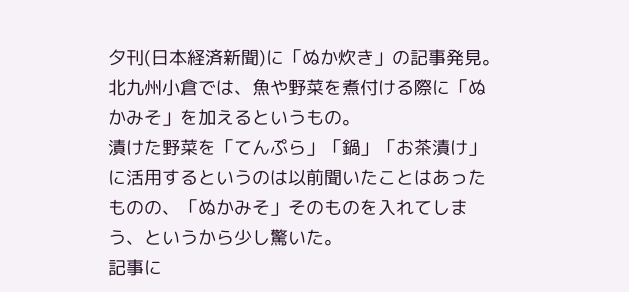夕刊(日本経済新聞)に「ぬか炊き」の記事発見。
北九州小倉では、魚や野菜を煮付ける際に「ぬかみそ」を加えるというもの。
漬けた野菜を「てんぷら」「鍋」「お茶漬け」に活用するというのは以前聞いたことはあったものの、「ぬかみそ」そのものを入れてしまう、というから少し驚いた。
記事に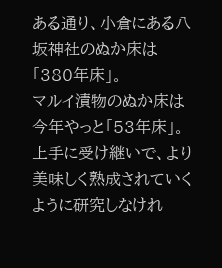ある通り、小倉にある八坂神社のぬか床は「380年床」。
マルイ漬物のぬか床は今年やっと「53年床」。
上手に受け継いで、より美味しく熟成されていくように研究しなけれ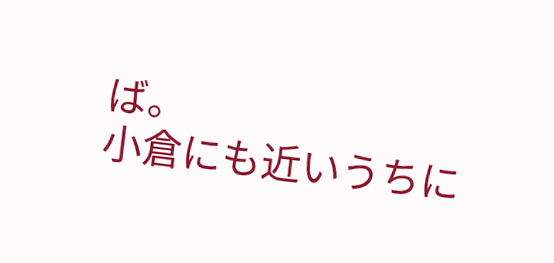ば。
小倉にも近いうちに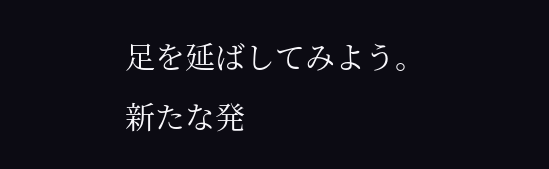足を延ばしてみよう。
新たな発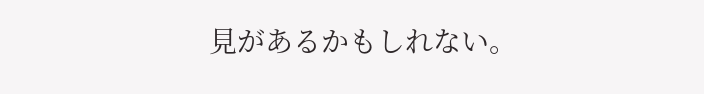見があるかもしれない。